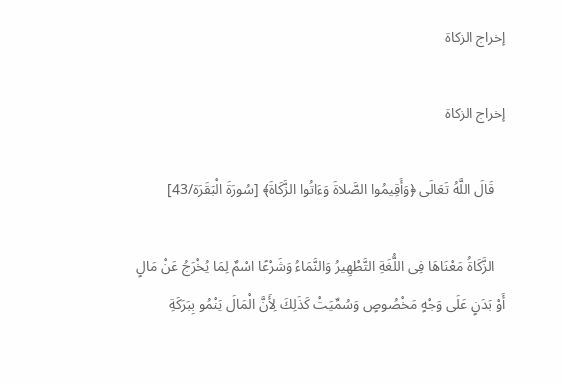إخراج الزكاة

إخراج الزكاة

   قَالَ اللَّهُ تَعَالَى ﴿وَأَقِيمُوا الصَّلاةَ وَءَاتُوا الزَّكَاةَ﴾ [سُورَةَ الْبَقَرَة/43]

   الزَّكَاةُ مَعْنَاهَا فِى اللُّغَةِ التَّطْهِيرُ وَالنَّمَاءُ وَشَرْعًا اسْمٌ لِمَا يُخْرَجُ عَنْ مَالٍ أَوْ بَدَنٍ عَلَى وَجْهٍ مَخْصُوصٍ وَسُمِّيَتْ كَذَلِكَ لِأَنَّ الْمَالَ يَنْمُو بِبَرَكَةِ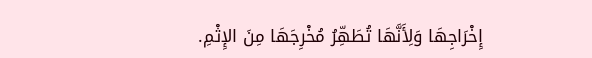إِخْرَاجِهَا وَلِأَنَّهَا تُطَهِّرُ مُخْرِجَهَا مِنَ الإِثْمِ.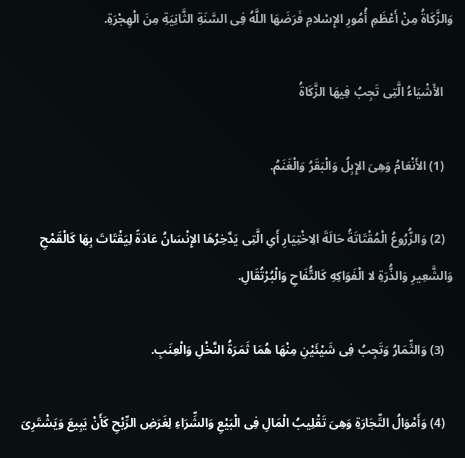وَالزَّكَاةُ مِنْ أَعْظَمِ أُمُورِ الإِسْلامِ فَرَضَهَا اللَّهُ فِى السَّنَةِ الثَّانِيَةِ مِنَ الْهِجْرَةِ.

   الأَشْيَاءُ الَّتِى تَجِبُ فِيهَا الزَّكَاةُ

   (1) الأَنْعَامُ وَهِىَ الإِبِلُ وَالْبَقَرُ وَالْغَنَمُ.

   (2) وَالزُّرُوعُ الْمُقْتَاتَةُ حَالَةَ الِاخْتِيَارِ أَىِ الَّتِى يَدَّخِرُهَا الإِنْسَانُ عَادَةً لِيَقْتَاتَ بِهَا كَالْقَمْحِ وَالشَّعِيرِ وَالذُّرَةِ لا الْفَوَاكِهِ كَالتُّفَاحِ وَالْبُرْتُقَالِ.

   (3) وَالثِّمَارُ وَتَجِبُ فِى شَيْئَيْنِ مِنْهَا هُمَا ثَمَرَةُ النَّخْلِ وَالْعِنَبِ.

   (4) وَأَمْوَالُ التِّجَارَةِ وَهِىَ تَقْلِيبُ الْمَالِ فِى الْبَيْعِ وَالشِّرَاءِ لِغَرَضِ الرِّبْحِ كَأَنْ يَبِيعَ وَيَشْتَرِىَ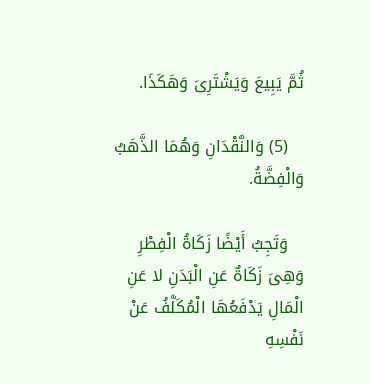ثُمَّ يَبِيعَ وَيَشْتَرِىَ وَهَكَذَا.

   (5) وَالنَّقْدَانِ وَهُمَا الذَّهَبُ وَالْفِضَّةُ.

   وَتَجِبُ أَيْضًا زَكَاةُ الْفِطْرِ وَهِىَ زَكَاةٌ عَنِ الْبَدَنِ لا عَنِ الْمَالِ يَدْفَعُهَا الْمُكَلَّفُ عَنْ نَفْسِهِ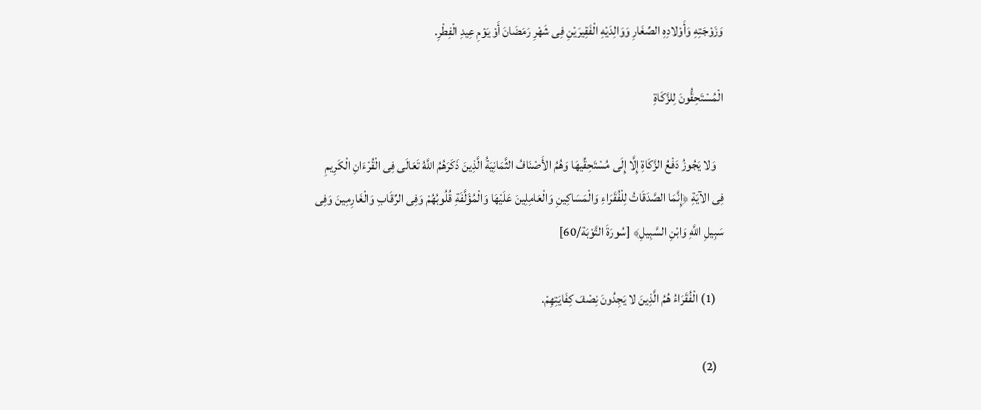وَزَوْجَتِهِ وَأَوْلادِهِ الصِّغَارِ وَوَالِدَيْهِ الْفَقِيرَيْنِ فِى شَهْرِ رَمَضَانَ أَوْ يَوْمِ عِيدِ الْفِطْرِ.

الْمُسْتَحِقُّونَ لِلزَّكَاةِ

   وَلا يَجُوزُ دَفْعُ الزَّكَاةِ إِلَّا إِلَى مُسْتَحِقِّيهَا وَهُمُ الأَصْنَافُ الثَّمَانِيَةُ الَّذِينَ ذَكَرَهُمُ اللَّهُ تَعَالَى فِى الْقُرْءَانِ الْكَرِيمِ فِى الآيَةِ ﴿إِنَّمَا الصَّدَقَاتُ لِلْفُقَرَاءِ وَالْمَسَاكِينِ وَالْعَامِلِينَ عَلَيْهَا وَالْمُؤَلَّفَةِ قُلُوبُهُمْ وَفِى الرِّقَابِ وَالْغَارِمِينَ وَفِى سَبِيلِ اللَّهِ وَابْنِ السَّبِيلِ﴾ [سُورَةَ التَّوْبَة/60]

   (1) الْفُقَرَاءُ هُمُ الَّذِينَ لا يَجِدُونَ نِصْفَ كِفَايَتِهِمْ.

   (2)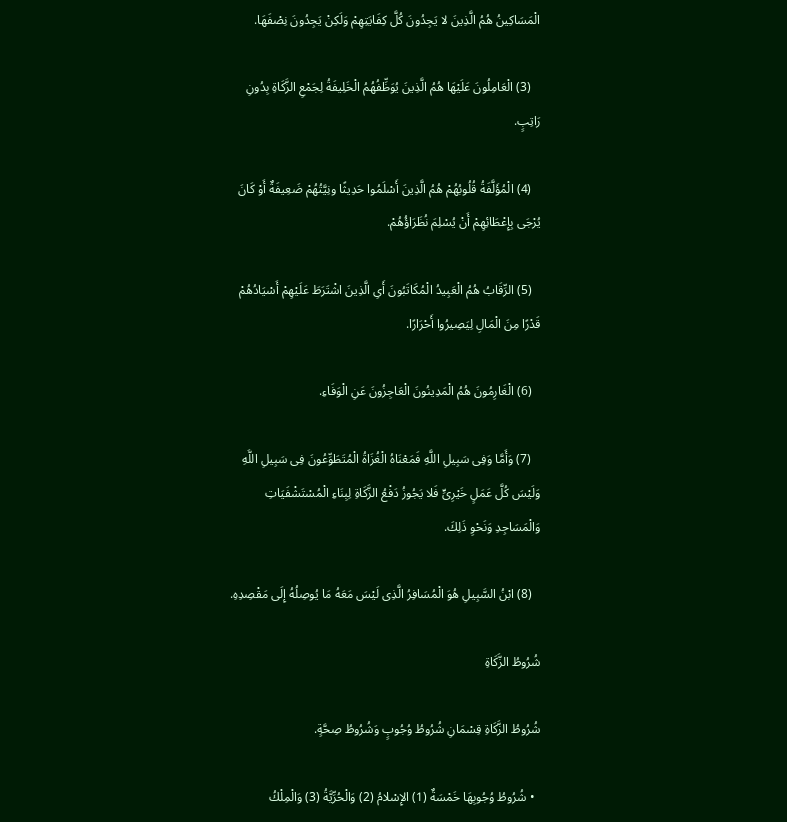الْمَسَاكِينُ هُمُ الَّذِينَ لا يَجِدُونَ كُلَّ كِفَايَتِهِمْ وَلَكِنْ يَجِدُونَ نِصْفَهَا.

   (3) الْعَامِلُونَ عَلَيْهَا هُمُ الَّذِينَ يُوَظِّفُهُمُ الْخَلِيفَةُ لِجَمْعِ الزَّكَاةِ بِدُونِ رَاتِبٍ.

   (4) الْمُؤَلَّفَةُ قُلُوبُهُمْ هُمُ الَّذِينَ أَسْلَمُوا حَدِيثًا ونِيَّتُهُمْ ضَعِيفَةٌ أَوْ كَانَ يُرْجَى بِإِعْطَائِهِمْ أَنْ يُسْلِمَ نُظَرَاؤُهُمْ.

   (5) الرِّقَابُ هُمُ الْعَبِيدُ الْمُكَاتَبُونَ أَىِ الَّذِينَ اشْتَرَطَ عَلَيْهِمْ أَسْيَادُهُمْ قَدْرًا مِنَ الْمَالِ لِيَصِيرُوا أَحْرَارًا.

   (6) الْغَارِمُونَ هُمُ الْمَدِينُونَ الْعَاجِزُونَ عَنِ الْوَفَاءِ.

   (7) وَأَمَّا وَفِى سَبِيلِ اللَّهِ فَمَعْنَاهُ الْغُزَاةُ الْمُتَطَوِّعُونَ فِى سَبِيلِ اللَّهِ وَلَيْسَ كُلَّ عَمَلٍ خَيْرِىٍّ فَلا يَجُوزُ دَفْعُ الزَّكَاةِ لِبِنَاءِ الْمُسْتَشْفَيَاتِ وَالْمَسَاجِدِ وَنَحْوِ ذَلِكَ.

   (8) ابْنُ السَّبِيلِ هُوَ الْمُسَافِرُ الَّذِى لَيْسَ مَعَهُ مَا يُوصِلُهُ إِلَى مَقْصِدِهِ.

شُرُوطُ الزَّكَاةِ

شُرُوطُ الزَّكَاةِ قِسْمَانِ شُرُوطُ وُجُوبٍ وَشُرُوطُ صِحَّةٍ.

  • شُرُوطُ وُجُوبِهَا خَمْسَةٌ (1) الإِسْلامُ (2) وَالْحُرِّيَّةُ (3) وَالْمِلْكُ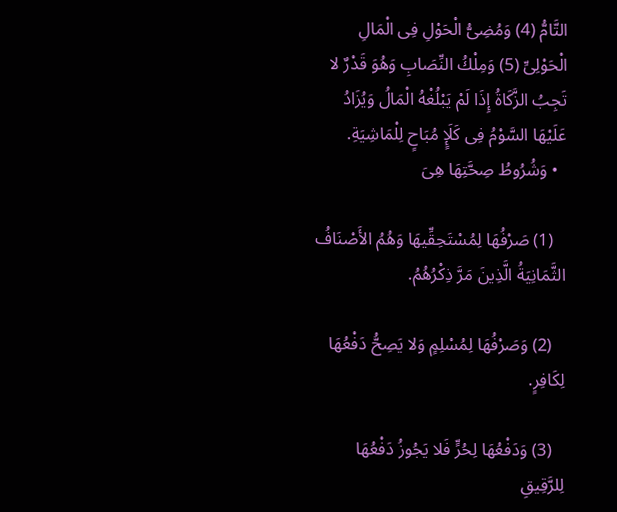التَّامُّ (4) وَمُضِىُّ الْحَوْلِ فِى الْمَالِ الْحَوْلِىِّ (5) وَمِلْكُ النِّصَابِ وَهُوَ قَدْرٌ لا تَجِبُ الزَّكَاةُ إِذَا لَمْ يَبْلُغْهُ الْمَالُ وَيُزَادُ عَلَيْهَا السَّوْمُ فِى كَلَإٍ مُبَاحٍ لِلْمَاشِيَةِ.
  • وَشُرُوطُ صِحَّتِهَا هِىَ

   (1) صَرْفُهَا لِمُسْتَحِقِّيهَا وَهُمُ الأَصْنَافُ الثَّمَانِيَةُ الَّذِينَ مَرَّ ذِكْرُهُمُ.

   (2) وَصَرْفُهَا لِمُسْلِمٍ وَلا يَصِحُّ دَفْعُهَا لِكَافِرٍ.

   (3) وَدَفْعُهَا لِحُرٍّ فَلا يَجُوزُ دَفْعُهَا لِلرَّقِيقِ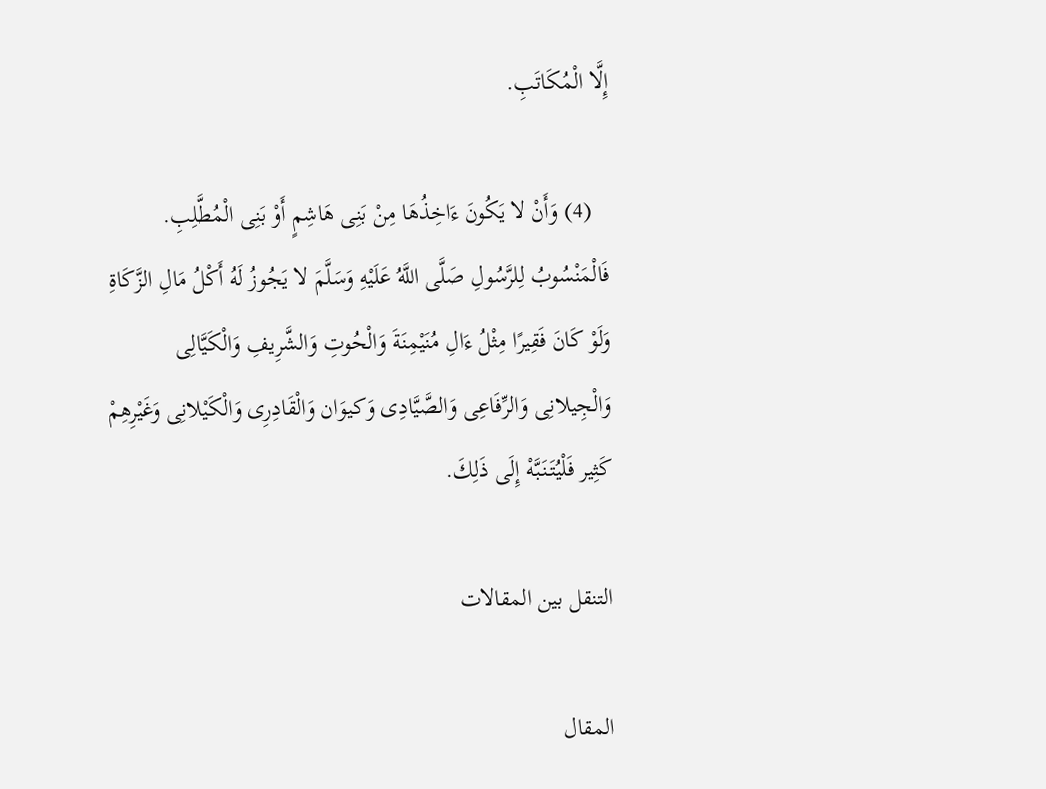إِلَّا الْمُكَاتَبِ.

   (4) وَأَنْ لا يَكُونَ ءَاخِذُهَا مِنْ بَنِى هَاشِمٍ أَوْ بَنِى الْمُطَّلِبِ. فَالْمَنْسُوبُ لِلرَّسُولِ صَلَّى اللَّهُ عَلَيْهِ وَسَلَّمَ لا يَجُوزُ لَهُ أَكْلُ مَالِ الزَّكَاةِ وَلَوْ كَانَ فَقِيرًا مِثْلُ ءَالِ مُنَيْمِنَةَ وَالْحُوتِ وَالشَّرِيفِ وَالْكَيَّالِى وَالْجِيلانِى وَالرِّفَاعِى وَالصَّيَّادِى وَكيوَان وَالْقَادِرِى وَالْكَيْلانِى وَغَيْرِهِمْ كَثِير فَلْيُتَنَبَّهْ إِلَى ذَلِكَ.

التنقل بين المقالات

المقال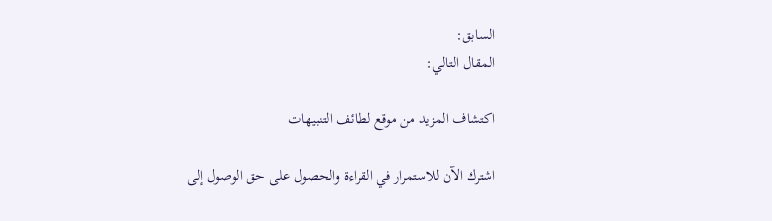السابق:
المقال التالي:

اكتشاف المزيد من موقع لطائف التنبيهات

اشترك الآن للاستمرار في القراءة والحصول على حق الوصول إلى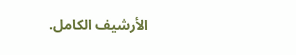الأرشيف الكامل.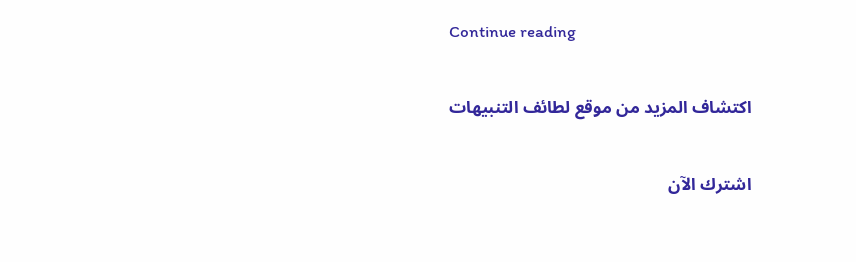Continue reading

اكتشاف المزيد من موقع لطائف التنبيهات

اشترك الآن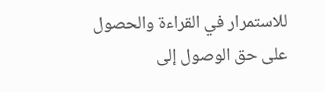للاستمرار في القراءة والحصول على حق الوصول إلى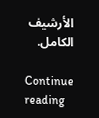الأرشيف الكامل.

Continue reading